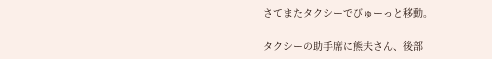さてまたタクシーでびゅーっと移動。

タクシーの助手席に熊夫さん、後部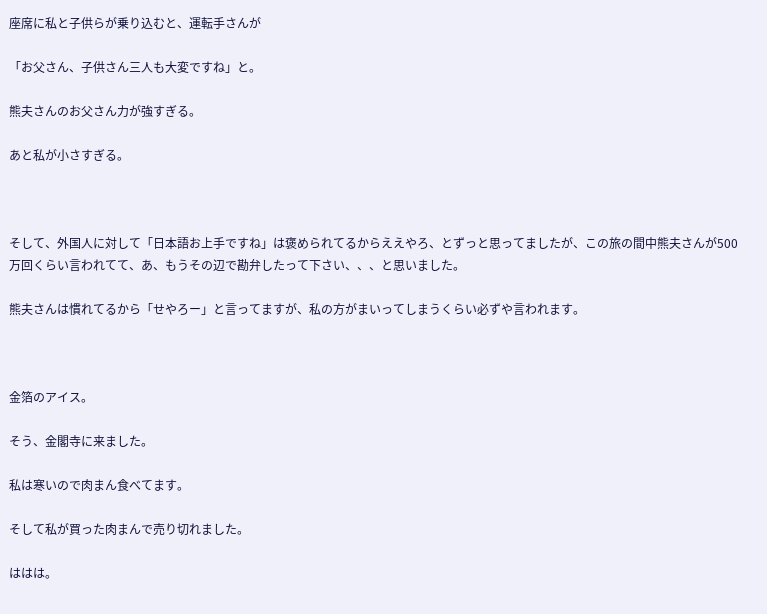座席に私と子供らが乗り込むと、運転手さんが

「お父さん、子供さん三人も大変ですね」と。

熊夫さんのお父さん力が強すぎる。

あと私が小さすぎる。



そして、外国人に対して「日本語お上手ですね」は褒められてるからええやろ、とずっと思ってましたが、この旅の間中熊夫さんが500万回くらい言われてて、あ、もうその辺で勘弁したって下さい、、、と思いました。

熊夫さんは慣れてるから「せやろー」と言ってますが、私の方がまいってしまうくらい必ずや言われます。



金箔のアイス。

そう、金閣寺に来ました。

私は寒いので肉まん食べてます。

そして私が買った肉まんで売り切れました。

ははは。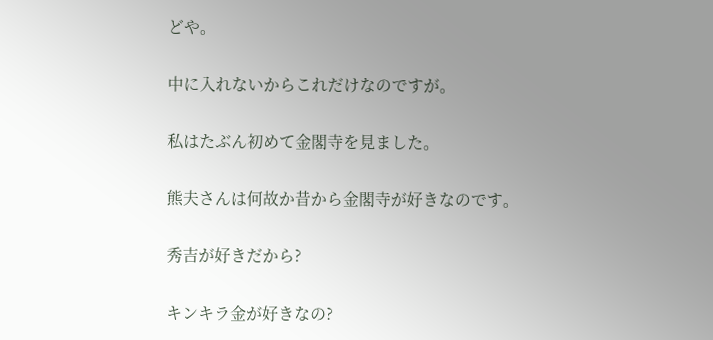どや。

中に入れないからこれだけなのですが。

私はたぶん初めて金閣寺を見ました。

熊夫さんは何故か昔から金閣寺が好きなのです。

秀吉が好きだから?

キンキラ金が好きなの?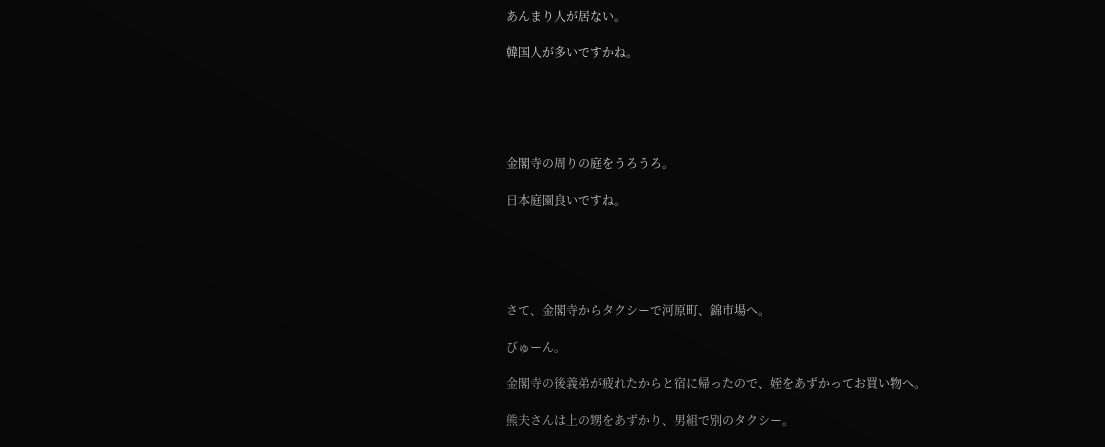あんまり人が居ない。

韓国人が多いですかね。





金閣寺の周りの庭をうろうろ。

日本庭園良いですね。





さて、金閣寺からタクシーで河原町、錦市場へ。

びゅーん。

金閣寺の後義弟が疲れたからと宿に帰ったので、姪をあずかってお買い物へ。

熊夫さんは上の甥をあずかり、男組で別のタクシー。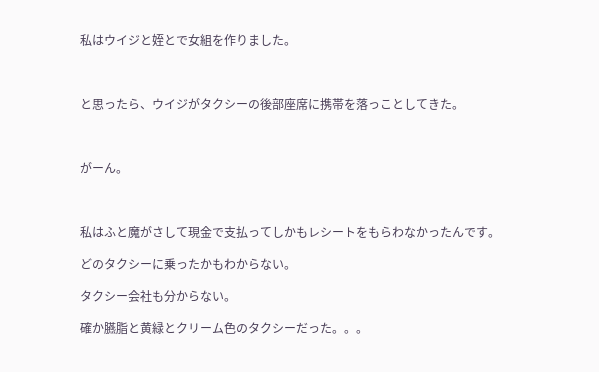私はウイジと姪とで女組を作りました。



と思ったら、ウイジがタクシーの後部座席に携帯を落っことしてきた。



がーん。



私はふと魔がさして現金で支払ってしかもレシートをもらわなかったんです。

どのタクシーに乗ったかもわからない。

タクシー会社も分からない。

確か臙脂と黄緑とクリーム色のタクシーだった。。。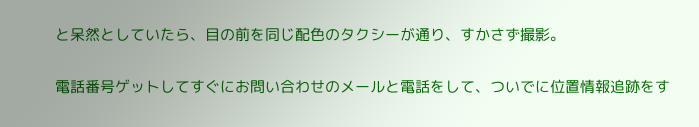と呆然としていたら、目の前を同じ配色のタクシーが通り、すかさず撮影。

電話番号ゲットしてすぐにお問い合わせのメールと電話をして、ついでに位置情報追跡をす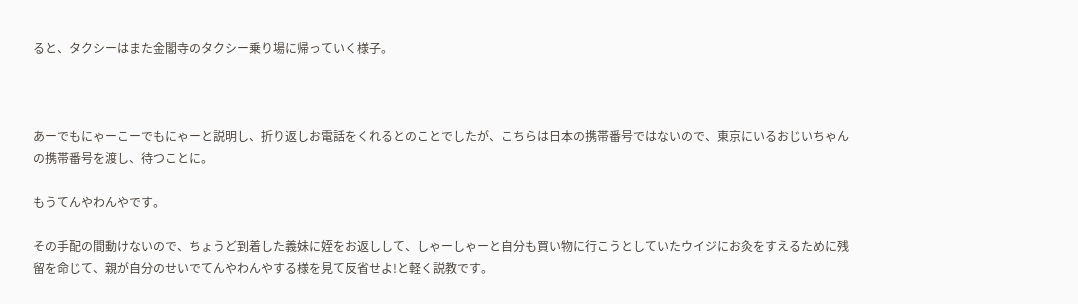ると、タクシーはまた金閣寺のタクシー乗り場に帰っていく様子。



あーでもにゃーこーでもにゃーと説明し、折り返しお電話をくれるとのことでしたが、こちらは日本の携帯番号ではないので、東京にいるおじいちゃんの携帯番号を渡し、待つことに。

もうてんやわんやです。

その手配の間動けないので、ちょうど到着した義妹に姪をお返しして、しゃーしゃーと自分も買い物に行こうとしていたウイジにお灸をすえるために残留を命じて、親が自分のせいでてんやわんやする様を見て反省せよ!と軽く説教です。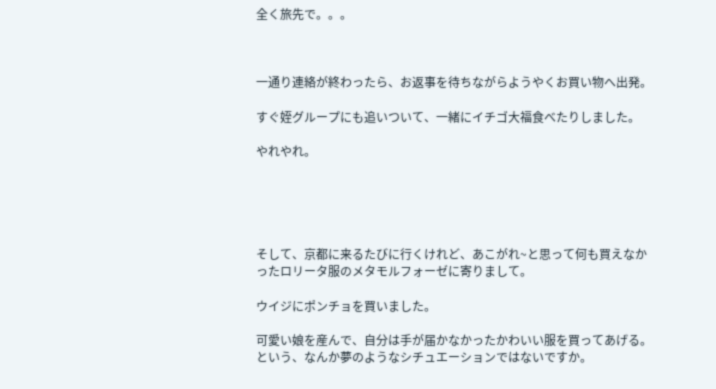全く旅先で。。。



一通り連絡が終わったら、お返事を待ちながらようやくお買い物へ出発。

すぐ姪グループにも追いついて、一緒にイチゴ大福食べたりしました。

やれやれ。





そして、京都に来るたびに行くけれど、あこがれ~と思って何も買えなかったロリータ服のメタモルフォーゼに寄りまして。

ウイジにポンチョを買いました。

可愛い娘を産んで、自分は手が届かなかったかわいい服を買ってあげる。という、なんか夢のようなシチュエーションではないですか。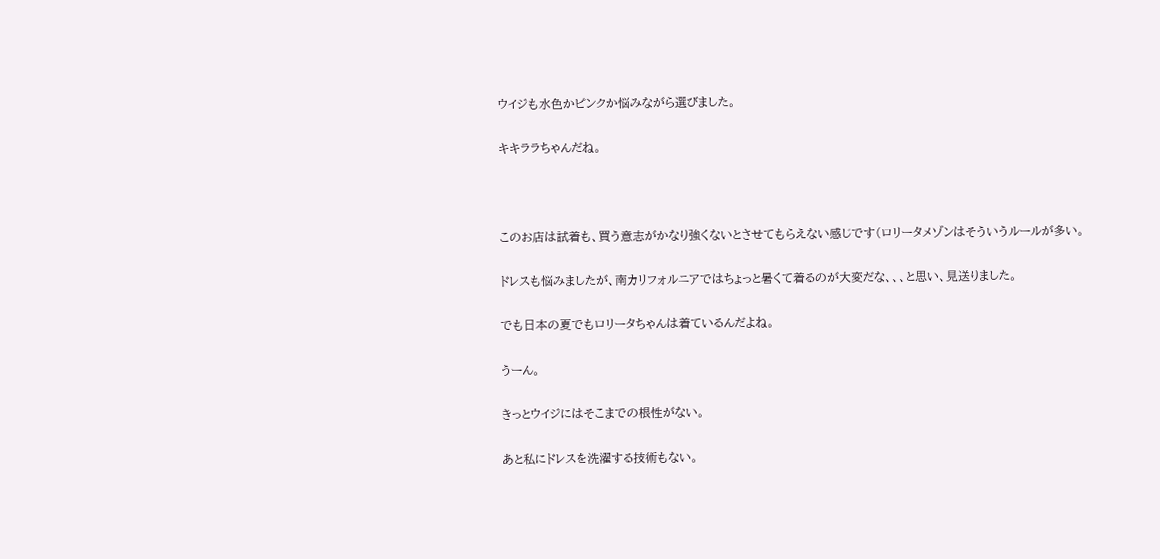ウイジも水色かピンクか悩みながら選びました。

キキララちゃんだね。



このお店は試着も、買う意志がかなり強くないとさせてもらえない感じです(ロリータメゾンはそういうルールが多い。

ドレスも悩みましたが、南カリフォルニアではちょっと暑くて着るのが大変だな、、、と思い、見送りました。

でも日本の夏でもロリータちゃんは着ているんだよね。

うーん。

きっとウイジにはそこまでの根性がない。

あと私にドレスを洗濯する技術もない。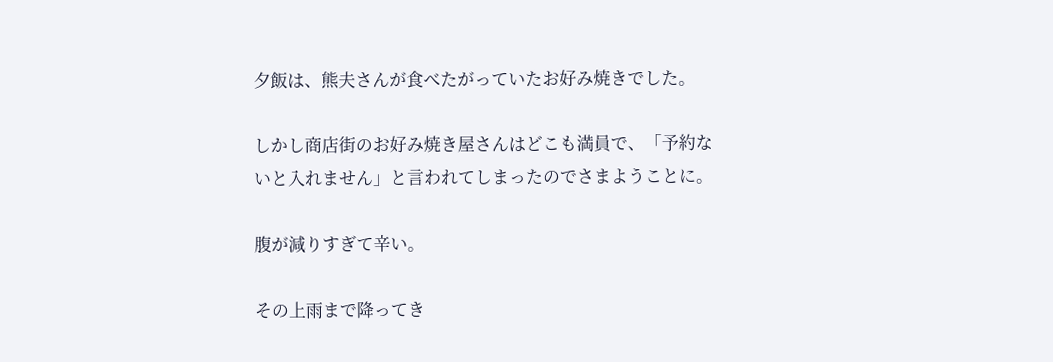夕飯は、熊夫さんが食べたがっていたお好み焼きでした。

しかし商店街のお好み焼き屋さんはどこも満員で、「予約ないと入れません」と言われてしまったのでさまようことに。

腹が減りすぎて辛い。

その上雨まで降ってき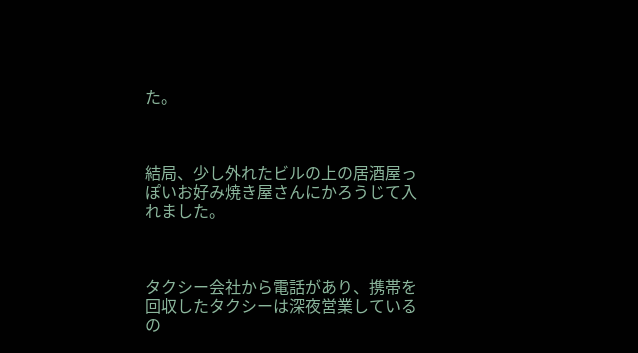た。



結局、少し外れたビルの上の居酒屋っぽいお好み焼き屋さんにかろうじて入れました。



タクシー会社から電話があり、携帯を回収したタクシーは深夜営業しているの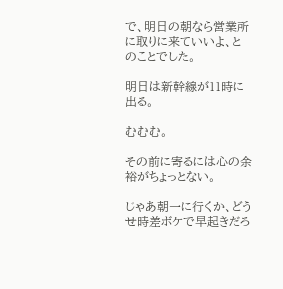で、明日の朝なら営業所に取りに来ていいよ、とのことでした。

明日は新幹線が11時に出る。

むむむ。

その前に寄るには心の余裕がちょっとない。

じゃあ朝一に行くか、どうせ時差ボケで早起きだろ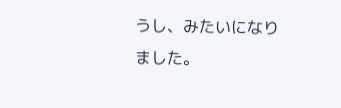うし、みたいになりました。